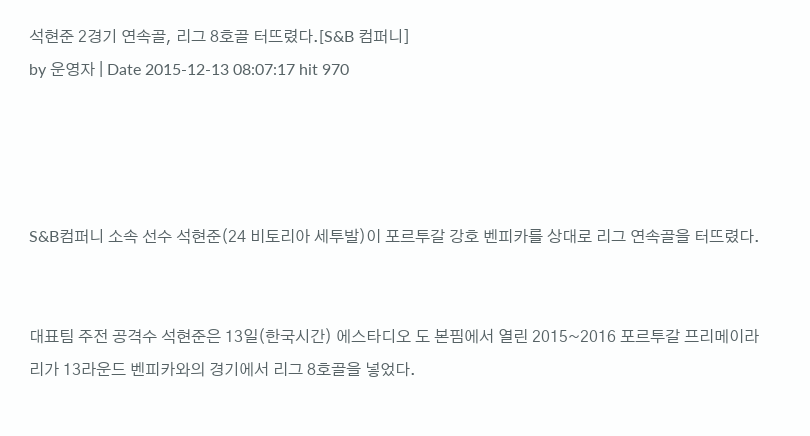석현준 2경기 연속골, 리그 8호골 터뜨렸다.[S&B 컴퍼니]
by 운영자 | Date 2015-12-13 08:07:17 hit 970




S&B컴퍼니 소속 선수 석현준(24 비토리아 세투발)이 포르투갈 강호 벤피카를 상대로 리그 연속골을 터뜨렸다.


대표팀 주전 공격수 석현준은 13일(한국시간) 에스타디오 도 본핌에서 열린 2015~2016 포르투갈 프리메이라리가 13라운드 벤피카와의 경기에서 리그 8호골을 넣었다.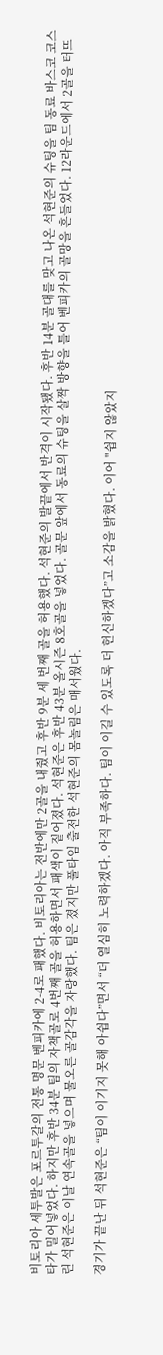비토리아 세투발은 포르투갈의 전통 명문 벤피카에 2-4로 패했다. 비토리아는 전반에만 2골을 내줬고 후반 9분 세 번째 골을 허용했다. 석현준의 발끝에서 반격이 시작됐다. 후반 14분 골대를 맞고 나온 석현준의 슈팅을 팀 동료 바스코 코스타가 밀어넣었다. 하지만 후반 34분 팀의 자책골로 4번째 골을 허용하면서 패색이 짙어졌다. 석현준은 후반 43분 올시즌 8호골을 넣었다. 골문 앞에서 동료의 슈팅을 살짝 방향을 틀어 벤피카의 골망을 흔들었다. 12라운드에서 2골을 터뜨린 석현준은 이날 연속골을 넣으며 물오른 골감각을 자랑했다. 팀은 졌지만 풀타임 출전한 석현준의 몸놀림은 매서웠다.

경기가 끝난 뒤 석현준은 “팀이 이기지 못해 아쉽다”면서 “더 열심히 노력하겠다. 아직 부족하다. 팀이 이길 수 있도록 더 헌신하겠다”고 소감을 밝혔다. 이어 "쉽지 않았지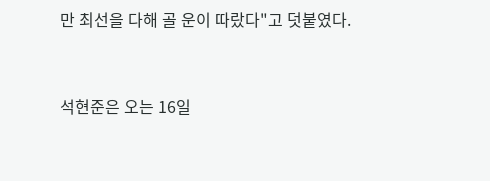만 최선을 다해 골 운이 따랐다"고 덧붙였다.


석현준은 오는 16일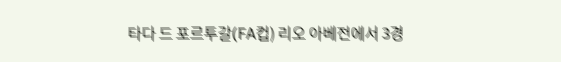타다 드 포르투갈(FA컵) 리오 아베전에서 3경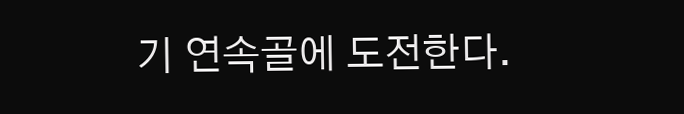기 연속골에 도전한다.